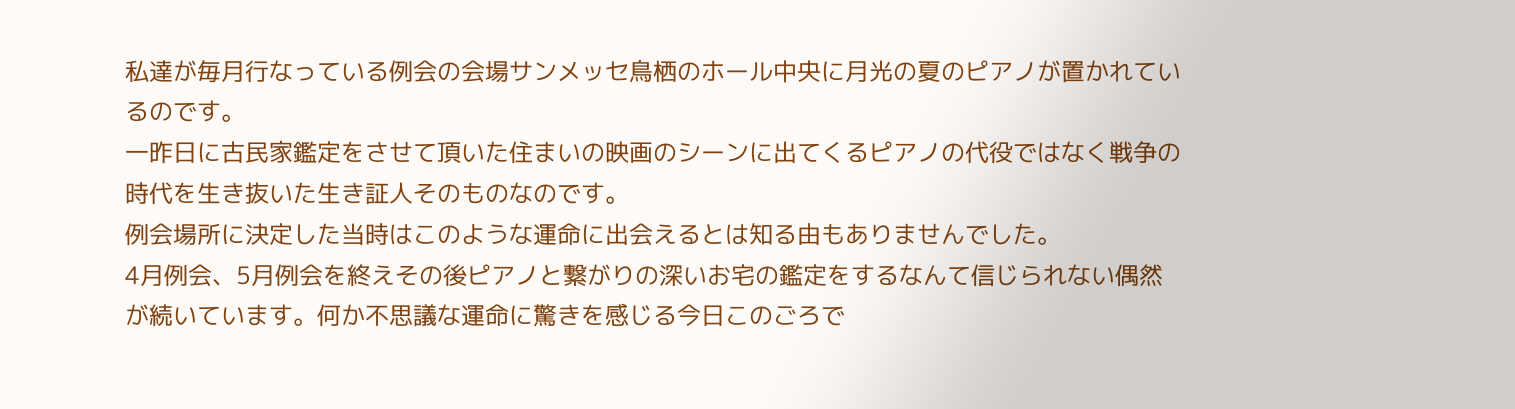私達が毎月行なっている例会の会場サンメッセ鳥栖のホール中央に月光の夏のピアノが置かれているのです。
一昨日に古民家鑑定をさせて頂いた住まいの映画のシーンに出てくるピアノの代役ではなく戦争の時代を生き抜いた生き証人そのものなのです。
例会場所に決定した当時はこのような運命に出会えるとは知る由もありませんでした。
4月例会、5月例会を終えその後ピアノと繋がりの深いお宅の鑑定をするなんて信じられない偶然が続いています。何か不思議な運命に驚きを感じる今日このごろで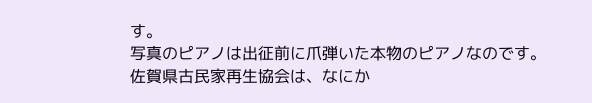す。
写真のピアノは出征前に爪弾いた本物のピアノなのです。
佐賀県古民家再生協会は、なにか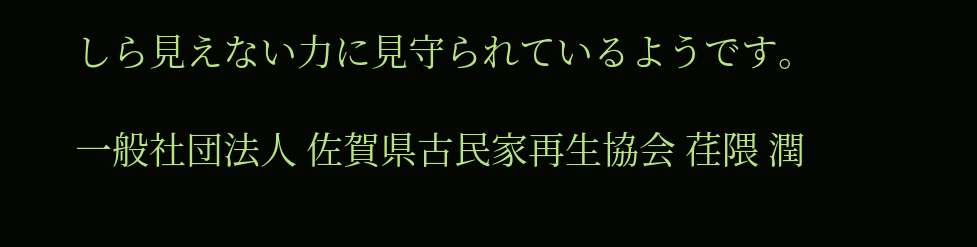しら見えない力に見守られているようです。

一般社団法人 佐賀県古民家再生協会 荏隈 潤